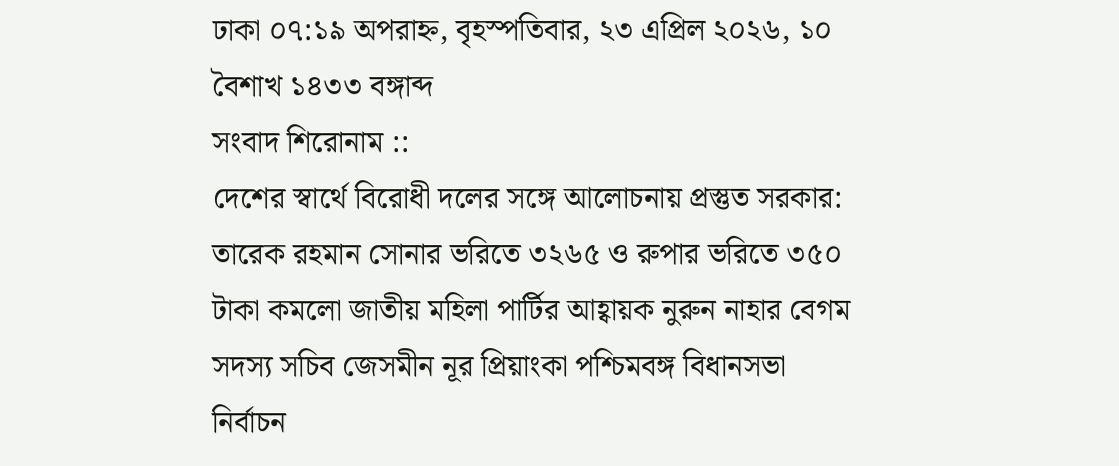ঢাকা ০৭:১৯ অপরাহ্ন, বৃহস্পতিবার, ২৩ এপ্রিল ২০২৬, ১০ বৈশাখ ১৪৩৩ বঙ্গাব্দ
সংবাদ শিরোনাম ::
দেশের স্বার্থে বিরোধী দলের সঙ্গে আলোচনায় প্রস্তুত সরকার: তারেক রহমান সোনার ভরিতে ৩২৬৫ ও রুপার ভরিতে ৩৫০ টাকা কমলো জাতীয় মহিলা পার্টির আহ্বায়ক নুরুন নাহার বেগম সদস্য সচিব জেসমীন নূর প্রিয়াংকা পশ্চিমবঙ্গ বিধানসভা নির্বাচন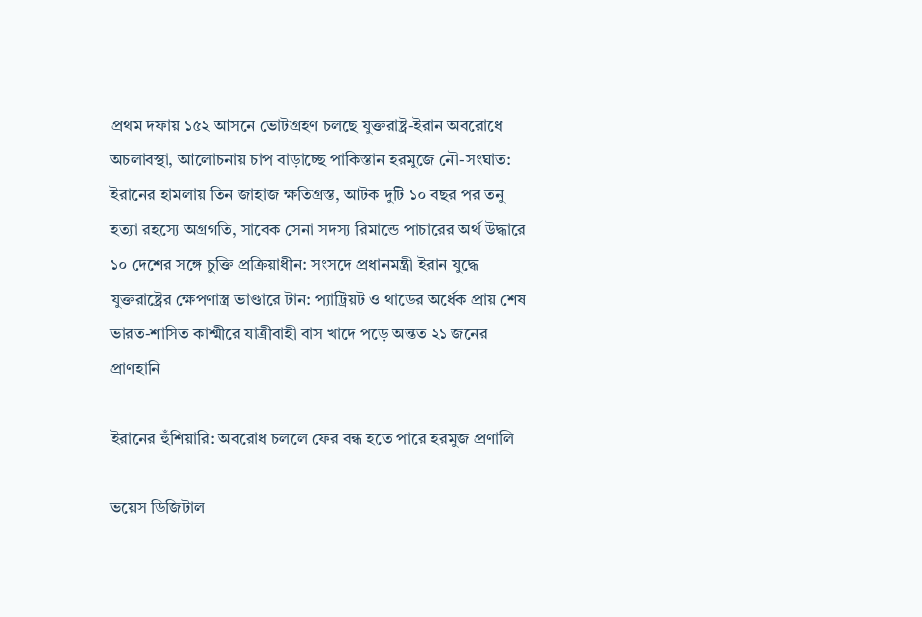প্রথম দফায় ১৫২ আসনে ভোটগ্রহণ চলছে যুক্তরাষ্ট্র-ইরান অবরোধে অচলাবস্থা, আলোচনায় চাপ বাড়াচ্ছে পাকিস্তান হরমুজে নৌ-সংঘাত: ইরানের হামলায় তিন জাহাজ ক্ষতিগ্রস্ত, আটক দুটি ১০ বছর পর তনু হত্যা রহস্যে অগ্রগতি, সাবেক সেনা সদস্য রিমান্ডে পাচারের অর্থ উদ্ধারে ১০ দেশের সঙ্গে চুক্তি প্রক্রিয়াধীন: সংসদে প্রধানমন্ত্রী ইরান যুদ্ধে যুক্তরাষ্ট্রের ক্ষেপণাস্ত্র ভাণ্ডারে টান: প্যাট্রিয়ট ও থাডের অর্ধেক প্রায় শেষ ভারত-শাসিত কাশ্মীরে যাত্রীবাহী বাস খাদে পড়ে অন্তত ২১ জনের প্রাণহানি

ইরানের হুঁশিয়ারি: অবরোধ চললে ফের বন্ধ হতে পারে হরমুজ প্রণালি

ভয়েস ডিজিটাল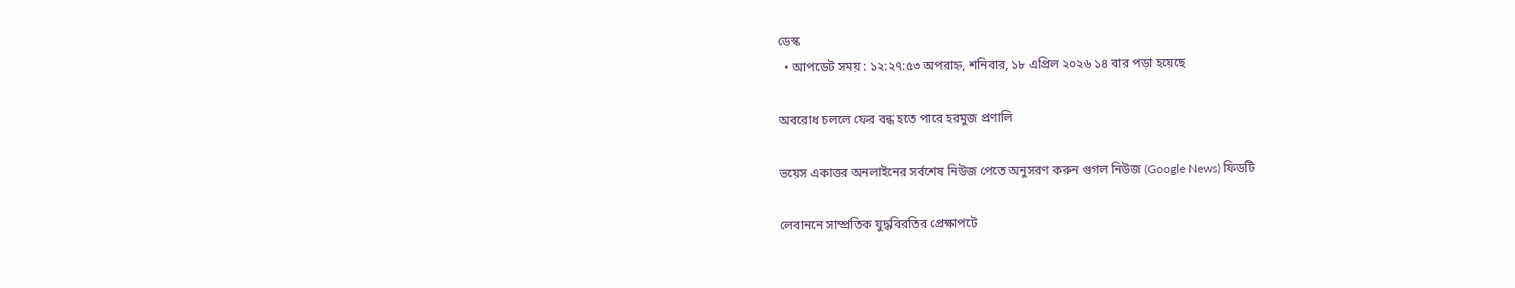ডেস্ক
  • আপডেট সময় : ১২:২৭:৫৩ অপরাহ্ন, শনিবার, ১৮ এপ্রিল ২০২৬ ১৪ বার পড়া হয়েছে

অবরোধ চললে ফের বন্ধ হতে পারে হরমুজ প্রণালি

ভয়েস একাত্তর অনলাইনের সর্বশেষ নিউজ পেতে অনুসরণ করুন গুগল নিউজ (Google News) ফিডটি

লেবাননে সাম্প্রতিক যুদ্ধবিরতির প্রেক্ষাপটে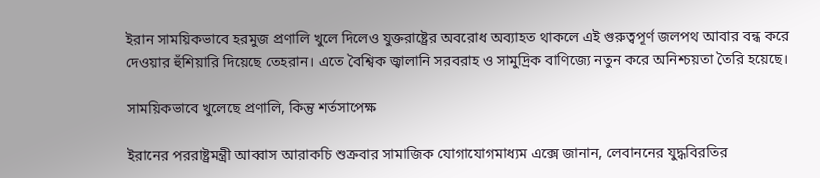ইরান সাময়িকভাবে হরমুজ প্রণালি খুলে দিলেও যুক্তরাষ্ট্রের অবরোধ অব্যাহত থাকলে এই গুরুত্বপূর্ণ জলপথ আবার বন্ধ করে দেওয়ার হুঁশিয়ারি দিয়েছে তেহরান। এতে বৈশ্বিক জ্বালানি সরবরাহ ও সামুদ্রিক বাণিজ্যে নতুন করে অনিশ্চয়তা তৈরি হয়েছে।

সাময়িকভাবে খুলেছে প্রণালি, কিন্তু শর্তসাপেক্ষ

ইরানের পররাষ্ট্রমন্ত্রী আব্বাস আরাকচি শুক্রবার সামাজিক যোগাযোগমাধ্যম এক্সে জানান, লেবাননের যুদ্ধবিরতির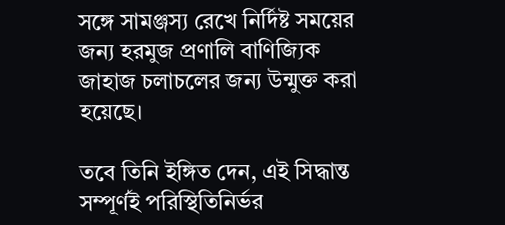সঙ্গে সামঞ্জস্য রেখে নির্দিষ্ট সময়ের জন্য হরমুজ প্রণালি বাণিজ্যিক জাহাজ চলাচলের জন্য উন্মুক্ত করা হয়েছে।

তবে তিনি ইঙ্গিত দেন, এই সিদ্ধান্ত সম্পূর্ণই পরিস্থিতিনির্ভর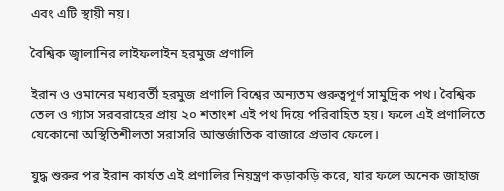এবং এটি স্থায়ী নয়।

বৈশ্বিক জ্বালানির লাইফলাইন হরমুজ প্রণালি

ইরান ও ওমানের মধ্যবর্তী হরমুজ প্রণালি বিশ্বের অন্যতম গুরুত্বপূর্ণ সামুদ্রিক পথ। বৈশ্বিক তেল ও গ্যাস সরবরাহের প্রায় ২০ শতাংশ এই পথ দিয়ে পরিবাহিত হয়। ফলে এই প্রণালিতে যেকোনো অস্থিতিশীলতা সরাসরি আন্তর্জাতিক বাজারে প্রভাব ফেলে।

যুদ্ধ শুরুর পর ইরান কার্যত এই প্রণালির নিয়ন্ত্রণ কড়াকড়ি করে, যার ফলে অনেক জাহাজ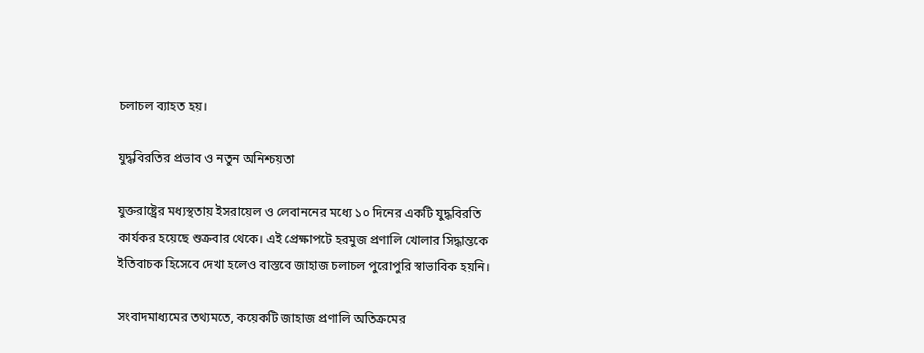চলাচল ব্যাহত হয়।

যুদ্ধবিরতির প্রভাব ও নতুন অনিশ্চয়তা

যুক্তরাষ্ট্রের মধ্যস্থতায় ইসরায়েল ও লেবাননের মধ্যে ১০ দিনের একটি যুদ্ধবিরতি কার্যকর হয়েছে শুক্রবার থেকে। এই প্রেক্ষাপটে হরমুজ প্রণালি খোলার সিদ্ধান্তকে ইতিবাচক হিসেবে দেখা হলেও বাস্তবে জাহাজ চলাচল পুরোপুরি স্বাভাবিক হয়নি।

সংবাদমাধ্যমের তথ্যমতে, কয়েকটি জাহাজ প্রণালি অতিক্রমের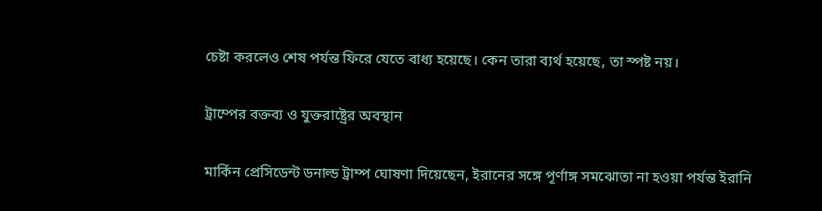চেষ্টা করলেও শেষ পর্যন্ত ফিরে যেতে বাধ্য হয়েছে। কেন তারা ব্যর্থ হয়েছে, তা স্পষ্ট নয়।

ট্রাম্পের বক্তব্য ও যুক্তরাষ্ট্রের অবস্থান

মার্কিন প্রেসিডেন্ট ডনাল্ড ট্রাম্প ঘোষণা দিয়েছেন, ইরানের সঙ্গে পূর্ণাঙ্গ সমঝোতা না হওয়া পর্যন্ত ইরানি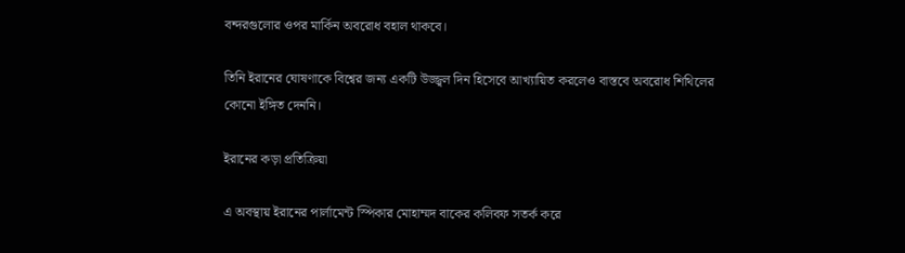বন্দরগুলোর ওপর মার্কিন অবরোধ বহাল থাকবে।

তিনি ইরানের ঘোষণাকে বিশ্বের জন্য একটি উজ্জ্বল দিন হিসেবে আখ্যায়িত করলেও বাস্তবে অবরোধ শিথিলের কোনো ইঙ্গিত দেননি।

ইরানের কড়া প্রতিক্রিয়া

এ অবস্থায় ইরানের পার্লামেন্ট স্পিকার মোহাম্মদ বাকের কলিবফ সতর্ক করে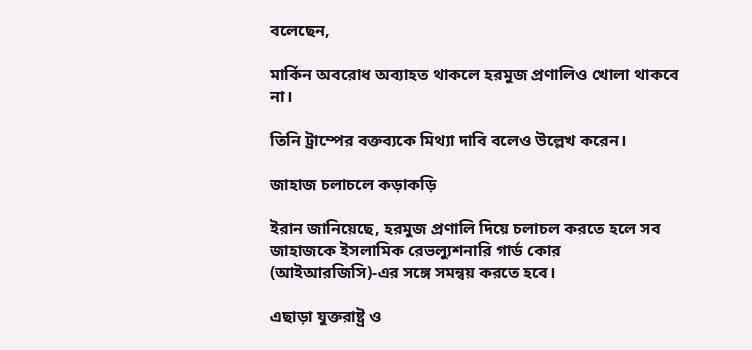বলেছেন,

মার্কিন অবরোধ অব্যাহত থাকলে হরমুজ প্রণালিও খোলা থাকবে না।

তিনি ট্রাম্পের বক্তব্যকে মিথ্যা দাবি বলেও উল্লেখ করেন।

জাহাজ চলাচলে কড়াকড়ি

ইরান জানিয়েছে, হরমুজ প্রণালি দিয়ে চলাচল করতে হলে সব জাহাজকে ইসলামিক রেভল্যুশনারি গার্ড কোর (আইআরজিসি)-এর সঙ্গে সমন্বয় করতে হবে।

এছাড়া যুক্তরাষ্ট্র ও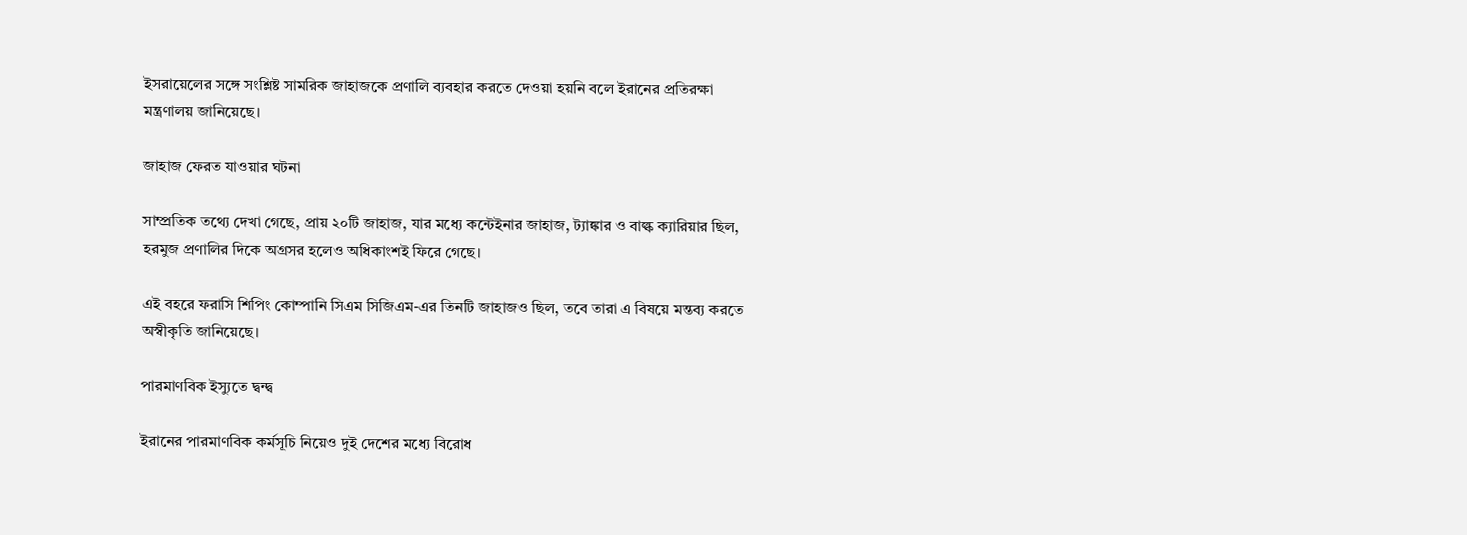ইসরায়েলের সঙ্গে সংশ্লিষ্ট সামরিক জাহাজকে প্রণালি ব্যবহার করতে দেওয়া হয়নি বলে ইরানের প্রতিরক্ষা মন্ত্রণালয় জানিয়েছে।

জাহাজ ফেরত যাওয়ার ঘটনা

সাম্প্রতিক তথ্যে দেখা গেছে, প্রায় ২০টি জাহাজ, যার মধ্যে কন্টেইনার জাহাজ, ট্যাঙ্কার ও বাল্ক ক্যারিয়ার ছিল, হরমুজ প্রণালির দিকে অগ্রসর হলেও অধিকাংশই ফিরে গেছে।

এই বহরে ফরাসি শিপিং কোম্পানি সিএম সিজিএম-এর তিনটি জাহাজও ছিল, তবে তারা এ বিষয়ে মন্তব্য করতে অস্বীকৃতি জানিয়েছে।

পারমাণবিক ইস্যুতে দ্বন্দ্ব

ইরানের পারমাণবিক কর্মসূচি নিয়েও দুই দেশের মধ্যে বিরোধ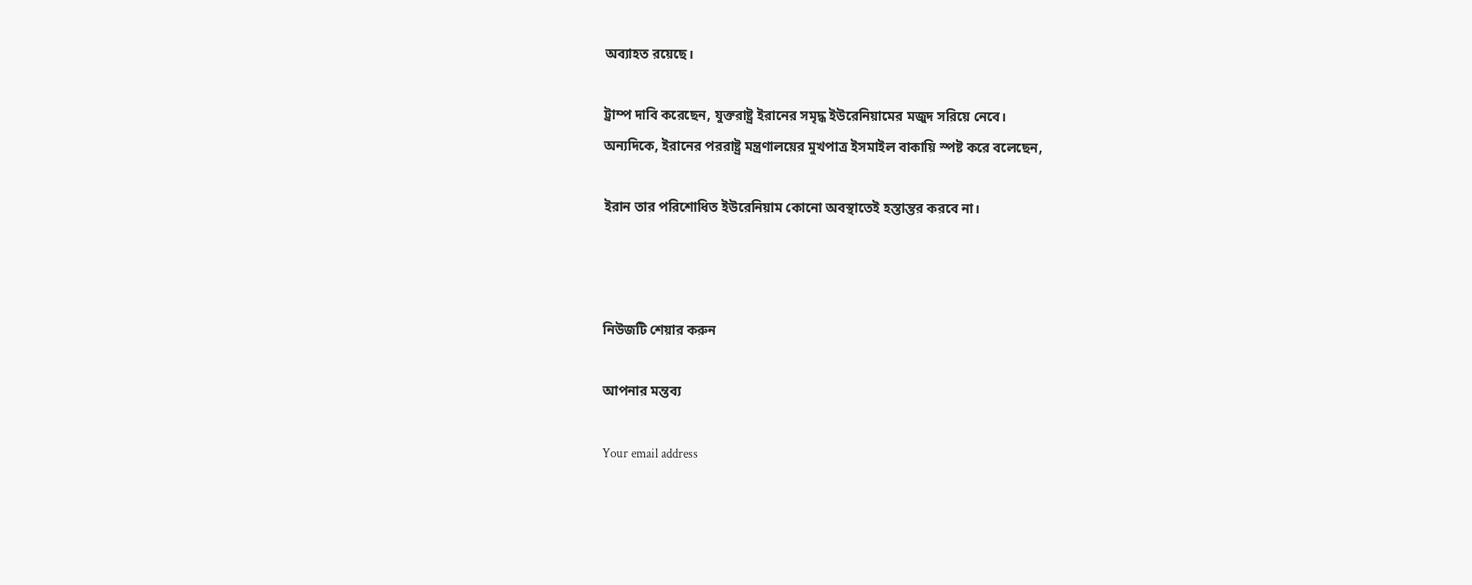অব্যাহত রয়েছে।

ট্রাম্প দাবি করেছেন, যুক্তরাষ্ট্র ইরানের সমৃদ্ধ ইউরেনিয়ামের মজুদ সরিয়ে নেবে।
অন্যদিকে, ইরানের পররাষ্ট্র মন্ত্রণালয়ের মুখপাত্র ইসমাইল বাকায়ি স্পষ্ট করে বলেছেন,

ইরান তার পরিশোধিত ইউরেনিয়াম কোনো অবস্থাতেই হস্তান্তর করবে না।



নিউজটি শেয়ার করুন

আপনার মন্তব্য

Your email address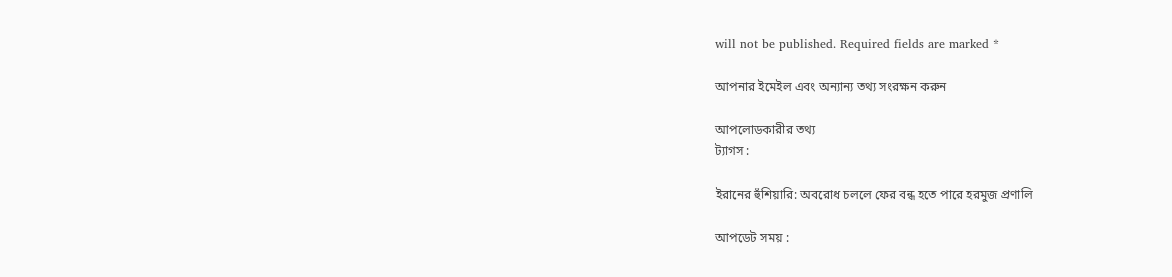will not be published. Required fields are marked *

আপনার ইমেইল এবং অন্যান্য তথ্য সংরক্ষন করুন

আপলোডকারীর তথ্য
ট্যাগস :

ইরানের হুঁশিয়ারি: অবরোধ চললে ফের বন্ধ হতে পারে হরমুজ প্রণালি

আপডেট সময় :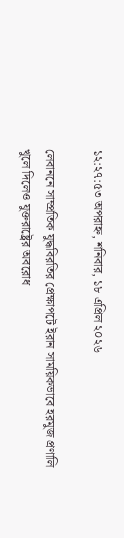১২:২৭:৫৩ অপরাহ্ন, শনিবার, ১৮ এপ্রিল ২০২৬

লেবাননে সাম্প্রতিক যুদ্ধবিরতির প্রেক্ষাপটে ইরান সাময়িকভাবে হরমুজ প্রণালি খুলে দিলেও যুক্তরাষ্ট্রের অবরোধ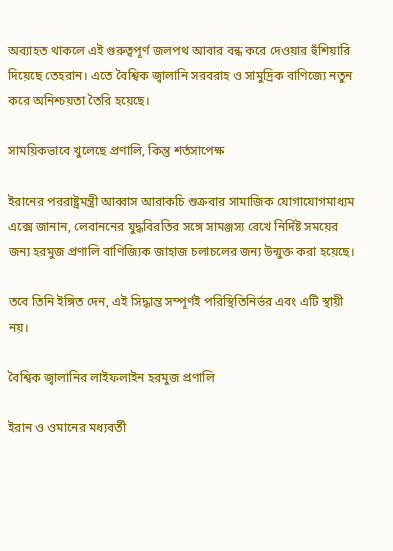অব্যাহত থাকলে এই গুরুত্বপূর্ণ জলপথ আবার বন্ধ করে দেওয়ার হুঁশিয়ারি দিয়েছে তেহরান। এতে বৈশ্বিক জ্বালানি সরবরাহ ও সামুদ্রিক বাণিজ্যে নতুন করে অনিশ্চয়তা তৈরি হয়েছে।

সাময়িকভাবে খুলেছে প্রণালি, কিন্তু শর্তসাপেক্ষ

ইরানের পররাষ্ট্রমন্ত্রী আব্বাস আরাকচি শুক্রবার সামাজিক যোগাযোগমাধ্যম এক্সে জানান, লেবাননের যুদ্ধবিরতির সঙ্গে সামঞ্জস্য রেখে নির্দিষ্ট সময়ের জন্য হরমুজ প্রণালি বাণিজ্যিক জাহাজ চলাচলের জন্য উন্মুক্ত করা হয়েছে।

তবে তিনি ইঙ্গিত দেন, এই সিদ্ধান্ত সম্পূর্ণই পরিস্থিতিনির্ভর এবং এটি স্থায়ী নয়।

বৈশ্বিক জ্বালানির লাইফলাইন হরমুজ প্রণালি

ইরান ও ওমানের মধ্যবর্তী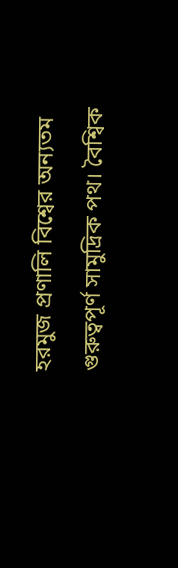হরমুজ প্রণালি বিশ্বের অন্যতম গুরুত্বপূর্ণ সামুদ্রিক পথ। বৈশ্বিক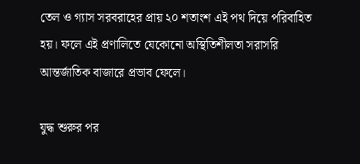তেল ও গ্যাস সরবরাহের প্রায় ২০ শতাংশ এই পথ দিয়ে পরিবাহিত হয়। ফলে এই প্রণালিতে যেকোনো অস্থিতিশীলতা সরাসরি আন্তর্জাতিক বাজারে প্রভাব ফেলে।

যুদ্ধ শুরুর পর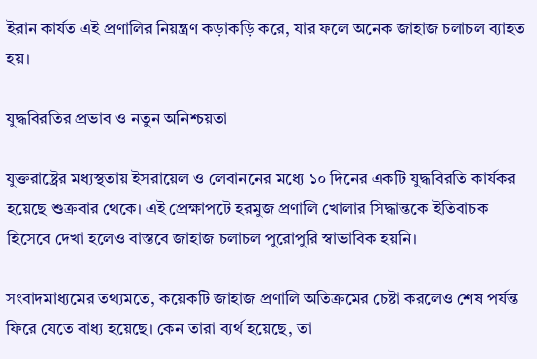ইরান কার্যত এই প্রণালির নিয়ন্ত্রণ কড়াকড়ি করে, যার ফলে অনেক জাহাজ চলাচল ব্যাহত হয়।

যুদ্ধবিরতির প্রভাব ও নতুন অনিশ্চয়তা

যুক্তরাষ্ট্রের মধ্যস্থতায় ইসরায়েল ও লেবাননের মধ্যে ১০ দিনের একটি যুদ্ধবিরতি কার্যকর হয়েছে শুক্রবার থেকে। এই প্রেক্ষাপটে হরমুজ প্রণালি খোলার সিদ্ধান্তকে ইতিবাচক হিসেবে দেখা হলেও বাস্তবে জাহাজ চলাচল পুরোপুরি স্বাভাবিক হয়নি।

সংবাদমাধ্যমের তথ্যমতে, কয়েকটি জাহাজ প্রণালি অতিক্রমের চেষ্টা করলেও শেষ পর্যন্ত ফিরে যেতে বাধ্য হয়েছে। কেন তারা ব্যর্থ হয়েছে, তা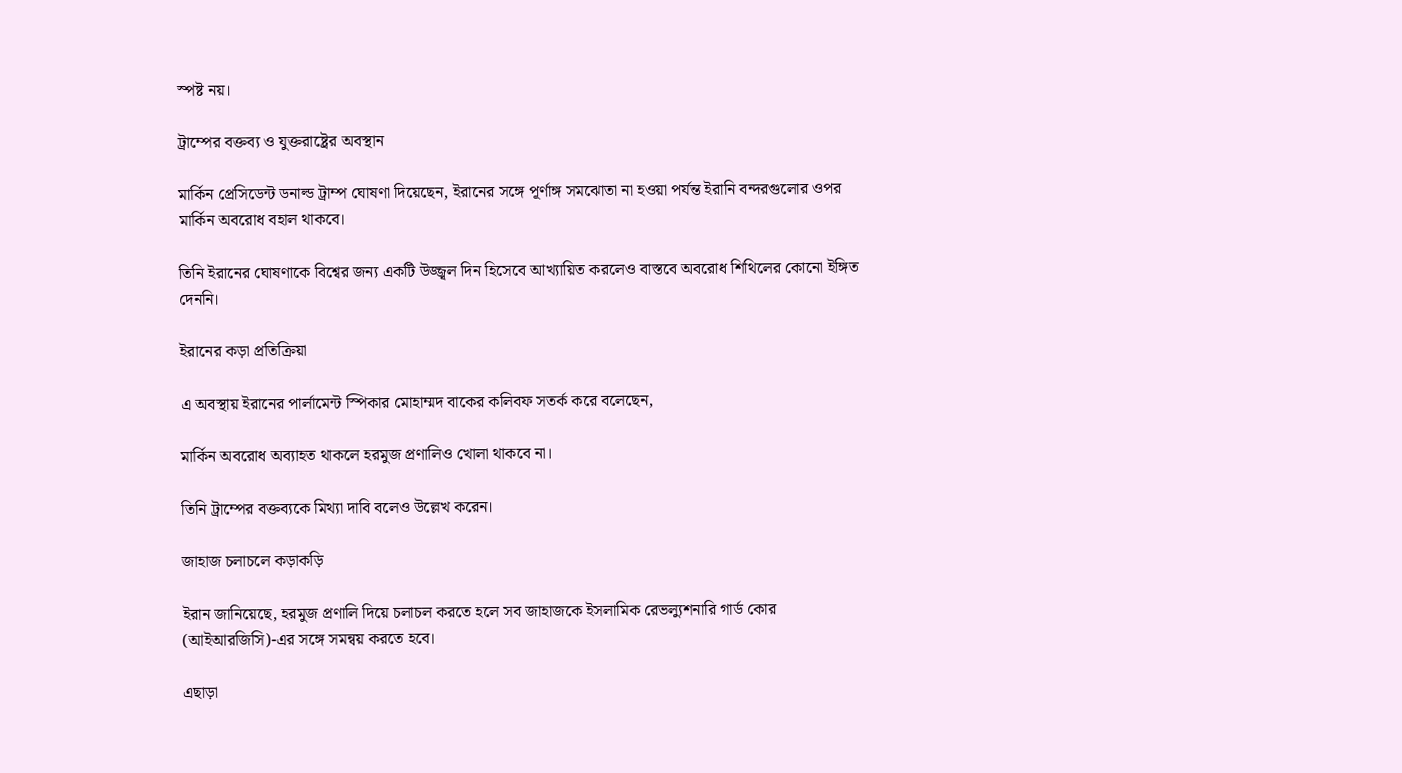স্পষ্ট নয়।

ট্রাম্পের বক্তব্য ও যুক্তরাষ্ট্রের অবস্থান

মার্কিন প্রেসিডেন্ট ডনাল্ড ট্রাম্প ঘোষণা দিয়েছেন, ইরানের সঙ্গে পূর্ণাঙ্গ সমঝোতা না হওয়া পর্যন্ত ইরানি বন্দরগুলোর ওপর মার্কিন অবরোধ বহাল থাকবে।

তিনি ইরানের ঘোষণাকে বিশ্বের জন্য একটি উজ্জ্বল দিন হিসেবে আখ্যায়িত করলেও বাস্তবে অবরোধ শিথিলের কোনো ইঙ্গিত দেননি।

ইরানের কড়া প্রতিক্রিয়া

এ অবস্থায় ইরানের পার্লামেন্ট স্পিকার মোহাম্মদ বাকের কলিবফ সতর্ক করে বলেছেন,

মার্কিন অবরোধ অব্যাহত থাকলে হরমুজ প্রণালিও খোলা থাকবে না।

তিনি ট্রাম্পের বক্তব্যকে মিথ্যা দাবি বলেও উল্লেখ করেন।

জাহাজ চলাচলে কড়াকড়ি

ইরান জানিয়েছে, হরমুজ প্রণালি দিয়ে চলাচল করতে হলে সব জাহাজকে ইসলামিক রেভল্যুশনারি গার্ড কোর (আইআরজিসি)-এর সঙ্গে সমন্বয় করতে হবে।

এছাড়া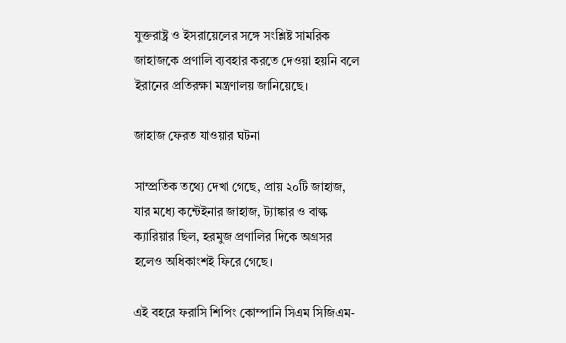যুক্তরাষ্ট্র ও ইসরায়েলের সঙ্গে সংশ্লিষ্ট সামরিক জাহাজকে প্রণালি ব্যবহার করতে দেওয়া হয়নি বলে ইরানের প্রতিরক্ষা মন্ত্রণালয় জানিয়েছে।

জাহাজ ফেরত যাওয়ার ঘটনা

সাম্প্রতিক তথ্যে দেখা গেছে, প্রায় ২০টি জাহাজ, যার মধ্যে কন্টেইনার জাহাজ, ট্যাঙ্কার ও বাল্ক ক্যারিয়ার ছিল, হরমুজ প্রণালির দিকে অগ্রসর হলেও অধিকাংশই ফিরে গেছে।

এই বহরে ফরাসি শিপিং কোম্পানি সিএম সিজিএম-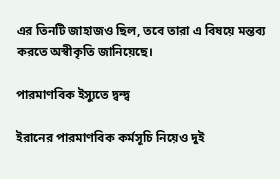এর তিনটি জাহাজও ছিল, তবে তারা এ বিষয়ে মন্তব্য করতে অস্বীকৃতি জানিয়েছে।

পারমাণবিক ইস্যুতে দ্বন্দ্ব

ইরানের পারমাণবিক কর্মসূচি নিয়েও দুই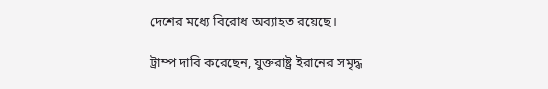দেশের মধ্যে বিরোধ অব্যাহত রয়েছে।

ট্রাম্প দাবি করেছেন, যুক্তরাষ্ট্র ইরানের সমৃদ্ধ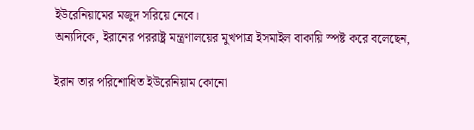ইউরেনিয়ামের মজুদ সরিয়ে নেবে।
অন্যদিকে, ইরানের পররাষ্ট্র মন্ত্রণালয়ের মুখপাত্র ইসমাইল বাকায়ি স্পষ্ট করে বলেছেন,

ইরান তার পরিশোধিত ইউরেনিয়াম কোনো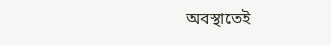অবস্থাতেই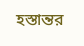হস্তান্তর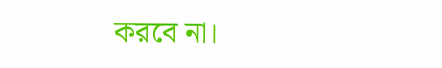করবে না।